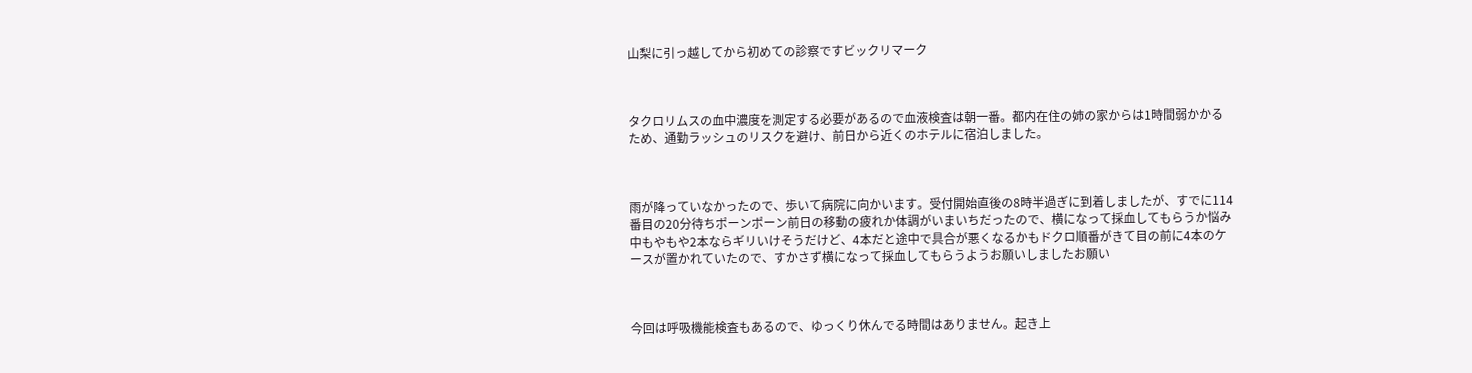山梨に引っ越してから初めての診察ですビックリマーク



タクロリムスの血中濃度を測定する必要があるので血液検査は朝一番。都内在住の姉の家からは1時間弱かかるため、通勤ラッシュのリスクを避け、前日から近くのホテルに宿泊しました。



雨が降っていなかったので、歩いて病院に向かいます。受付開始直後の8時半過ぎに到着しましたが、すでに114番目の20分待ちポーンポーン前日の移動の疲れか体調がいまいちだったので、横になって採血してもらうか悩み中もやもや2本ならギリいけそうだけど、4本だと途中で具合が悪くなるかもドクロ順番がきて目の前に4本のケースが置かれていたので、すかさず横になって採血してもらうようお願いしましたお願い



今回は呼吸機能検査もあるので、ゆっくり休んでる時間はありません。起き上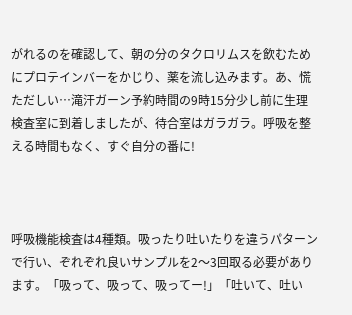がれるのを確認して、朝の分のタクロリムスを飲むためにプロテインバーをかじり、薬を流し込みます。あ、慌ただしい…滝汗ガーン予約時間の9時15分少し前に生理検査室に到着しましたが、待合室はガラガラ。呼吸を整える時間もなく、すぐ自分の番に!



呼吸機能検査は4種類。吸ったり吐いたりを違うパターンで行い、ぞれぞれ良いサンプルを2〜3回取る必要があります。「吸って、吸って、吸ってー!」「吐いて、吐い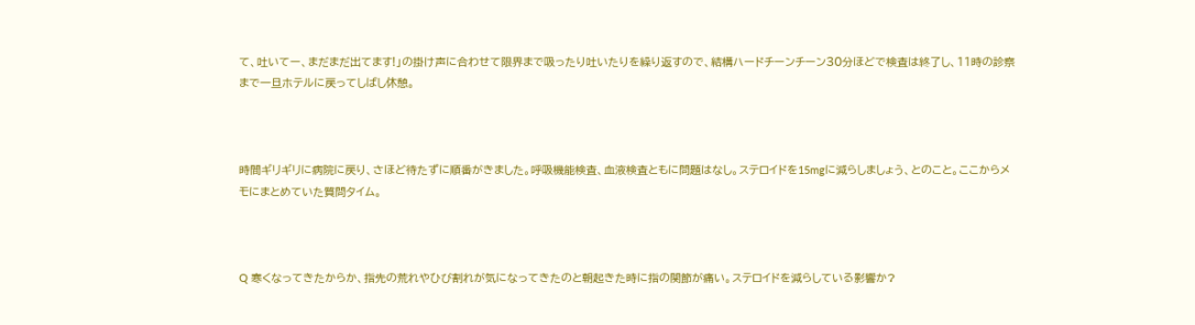て、吐いてー、まだまだ出てます!」の掛け声に合わせて限界まで吸ったり吐いたりを繰り返すので、結構ハードチーンチーン30分ほどで検査は終了し、11時の診察まで一旦ホテルに戻ってしばし休憩。



時間ギリギリに病院に戻り、さほど待たずに順番がきました。呼吸機能検査、血液検査ともに問題はなし。ステロイドを15mgに減らしましょう、とのこと。ここからメモにまとめていた質問タイム。



Q 寒くなってきたからか、指先の荒れやひび割れが気になってきたのと朝起きた時に指の関節が痛い。ステロイドを減らしている影響か?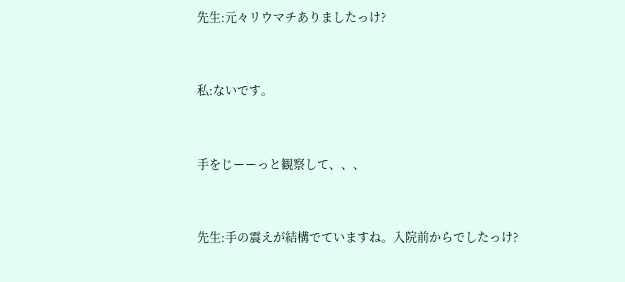先生:元々リウマチありましたっけ?



私:ないです。



手をじーーっと観察して、、、



先生:手の震えが結構でていますね。入院前からでしたっけ?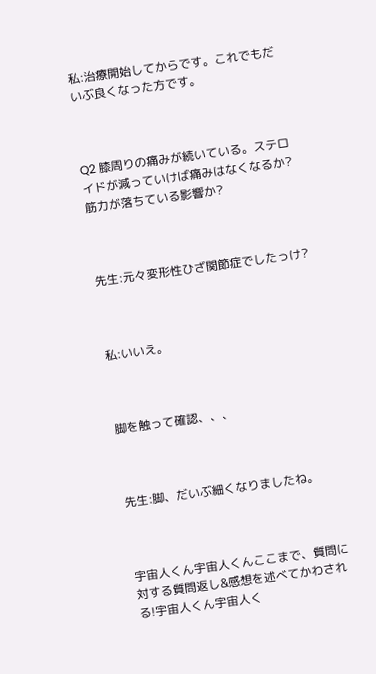私:治療開始してからです。これでもだいぶ良くなった方です。



Q2 膝周りの痛みが続いている。ステロイドが減っていけば痛みはなくなるか?筋力が落ちている影響か?



先生:元々変形性ひざ関節症でしたっけ?



私:いいえ。



脚を触って確認、、、



先生:脚、だいぶ細くなりましたね。



宇宙人くん宇宙人くんここまで、質問に対する質問返し&感想を述べてかわされる!宇宙人くん宇宙人く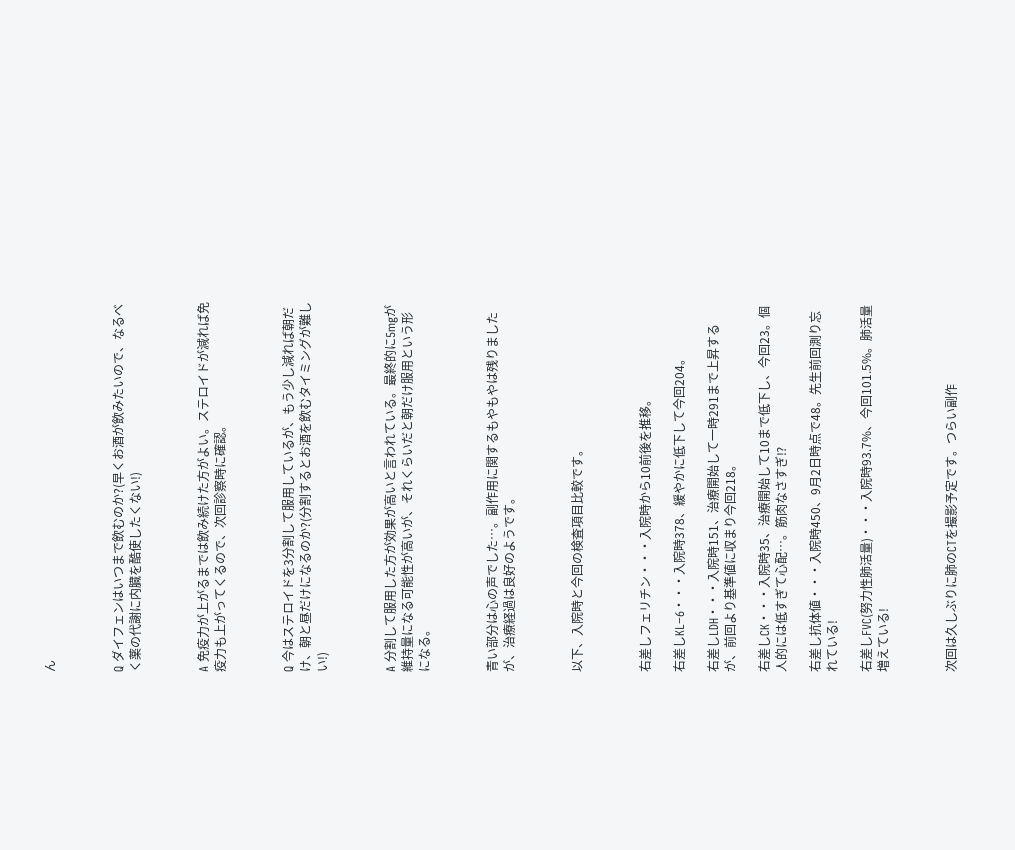ん



Q ダイフェンはいつまで飲むのか?(早くお酒が飲みたいので、なるべく薬の代謝に内臓を酷使したくない!)



A 免疫力が上がるまでは飲み続けた方がよい。ステロイドが減れば免疫力も上がってくるので、次回診察時に確認。



Q 今はステロイドを3分割して服用しているが、もう少し減れば朝だけ、朝と昼だけになるのか?(分割するとお酒を飲むタイミングが難しい!)



A 分割して服用した方が効果が高いと言われている。最終的に5mgが維持量になる可能性が高いが、それくらいだと朝だけ服用という形になる。



青い部分は心の声でした…。副作用に関するもやもやは残りましたが、治療経過は良好のようです。



以下、入院時と今回の検査項目比較です。



右差しフェリチン・・・入院時から10前後を推移。

右差しKL−6・・・入院時378、緩やかに低下して今回204。

右差しLDH・・・入院時151、治療開始して一時291まで上昇するが、前回より基準値に収まり今回218。

右差しCK・・・入院時35、治療開始して10まで低下し、今回23。個人的には低すぎて心配…。筋肉なさすぎ⁉

右差し抗体値・・・入院時450、9月2日時点で48。先生前回測り忘れている!

右差しFVC(努力性肺活量)・・・入院時93.7%、今回101.5%。肺活量増えている!



次回は久しぶりに肺のCTを撮影予定です。つらい副作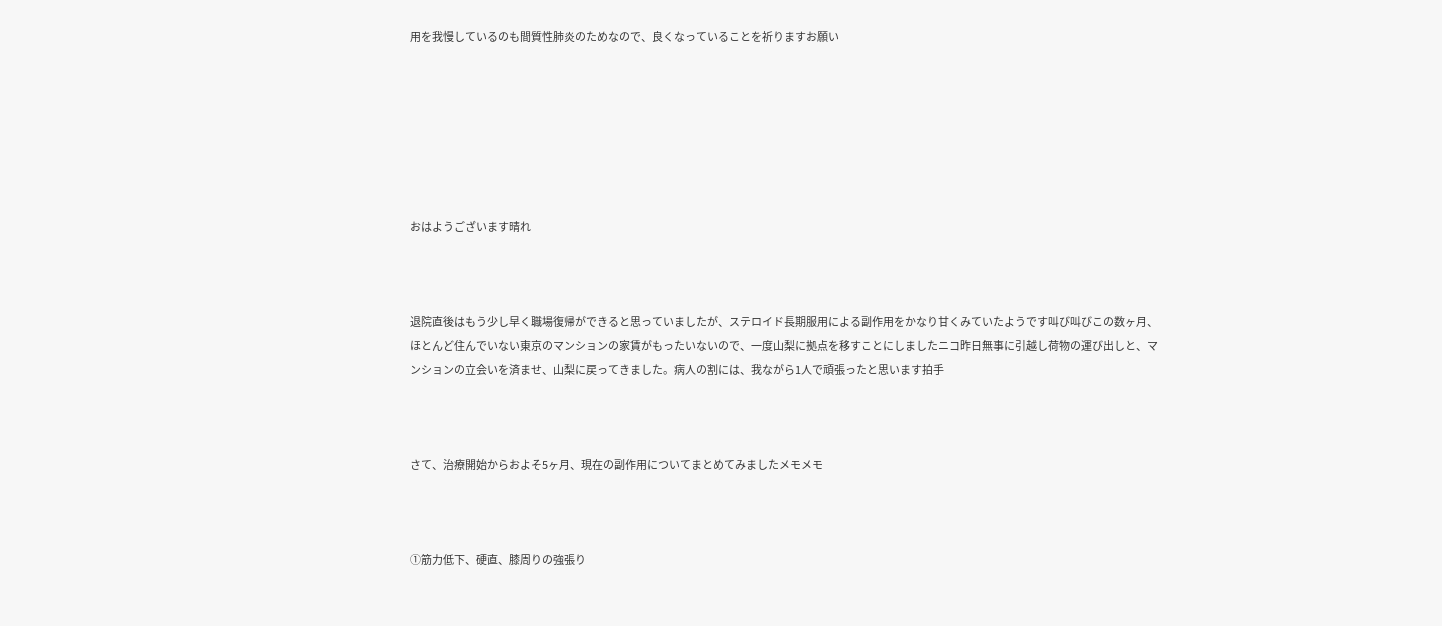用を我慢しているのも間質性肺炎のためなので、良くなっていることを祈りますお願い







おはようございます晴れ



退院直後はもう少し早く職場復帰ができると思っていましたが、ステロイド長期服用による副作用をかなり甘くみていたようです叫び叫びこの数ヶ月、ほとんど住んでいない東京のマンションの家賃がもったいないので、一度山梨に拠点を移すことにしましたニコ昨日無事に引越し荷物の運び出しと、マンションの立会いを済ませ、山梨に戻ってきました。病人の割には、我ながら1人で頑張ったと思います拍手



さて、治療開始からおよそ5ヶ月、現在の副作用についてまとめてみましたメモメモ



①筋力低下、硬直、膝周りの強張り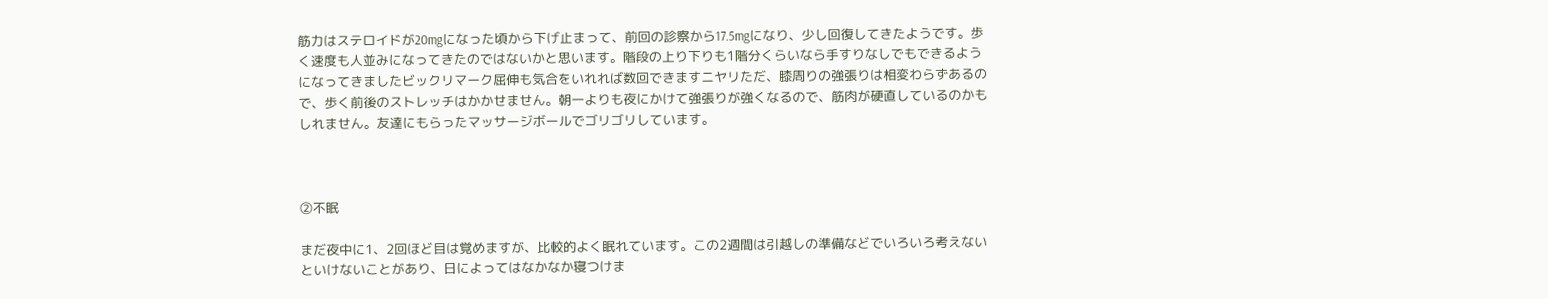筋力はステロイドが20mgになった頃から下げ止まって、前回の診察から17.5mgになり、少し回復してきたようです。歩く速度も人並みになってきたのではないかと思います。階段の上り下りも1階分くらいなら手すりなしでもできるようになってきましたビックリマーク屈伸も気合をいれれば数回できますニヤリただ、膝周りの強張りは相変わらずあるので、歩く前後のストレッチはかかせません。朝一よりも夜にかけて強張りが強くなるので、筋肉が硬直しているのかもしれません。友達にもらったマッサージボールでゴリゴリしています。



②不眠

まだ夜中に1、2回ほど目は覚めますが、比較的よく眠れています。この2週間は引越しの準備などでいろいろ考えないといけないことがあり、日によってはなかなか寝つけま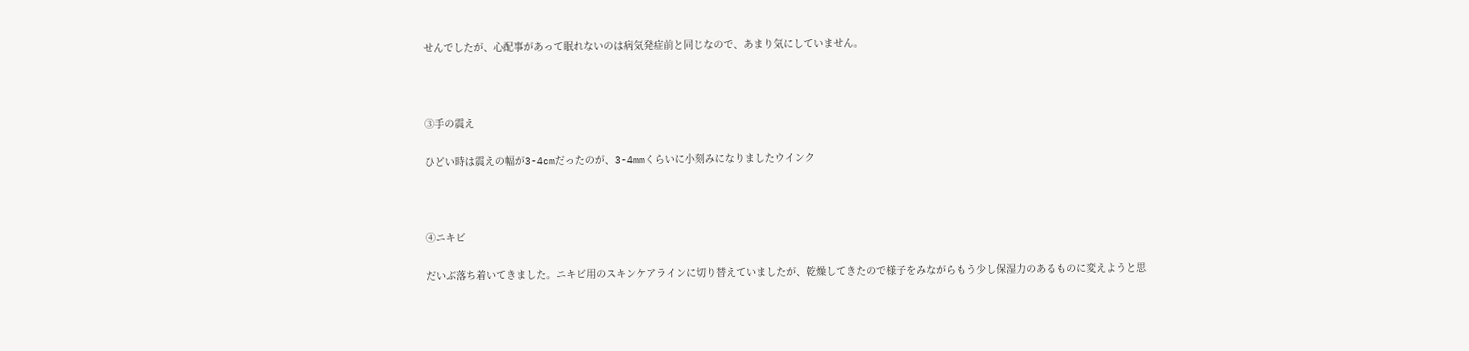せんでしたが、心配事があって眠れないのは病気発症前と同じなので、あまり気にしていません。



③手の震え

ひどい時は震えの幅が3-4cmだったのが、3-4mmくらいに小刻みになりましたウインク



④ニキビ

だいぶ落ち着いてきました。ニキビ用のスキンケアラインに切り替えていましたが、乾燥してきたので様子をみながらもう少し保湿力のあるものに変えようと思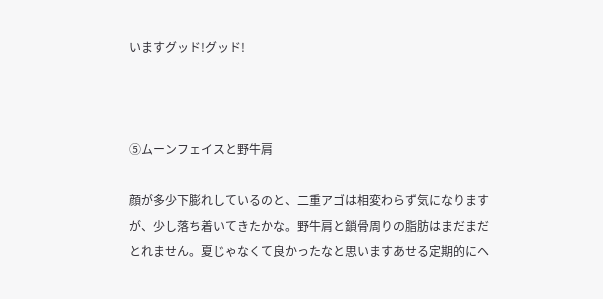いますグッド!グッド!



⑤ムーンフェイスと野牛肩

顔が多少下膨れしているのと、二重アゴは相変わらず気になりますが、少し落ち着いてきたかな。野牛肩と鎖骨周りの脂肪はまだまだとれません。夏じゃなくて良かったなと思いますあせる定期的にヘ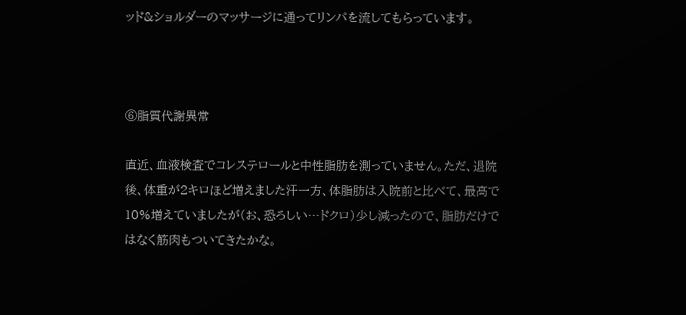ッド&ショルダーのマッサージに通ってリンパを流してもらっています。



⑥脂質代謝異常

直近、血液検査でコレステロールと中性脂肪を測っていません。ただ、退院後、体重が2キロほど増えました汗一方、体脂肪は入院前と比べて、最高で10%増えていましたが(お、恐ろしい…ドクロ)少し減ったので、脂肪だけではなく筋肉もついてきたかな。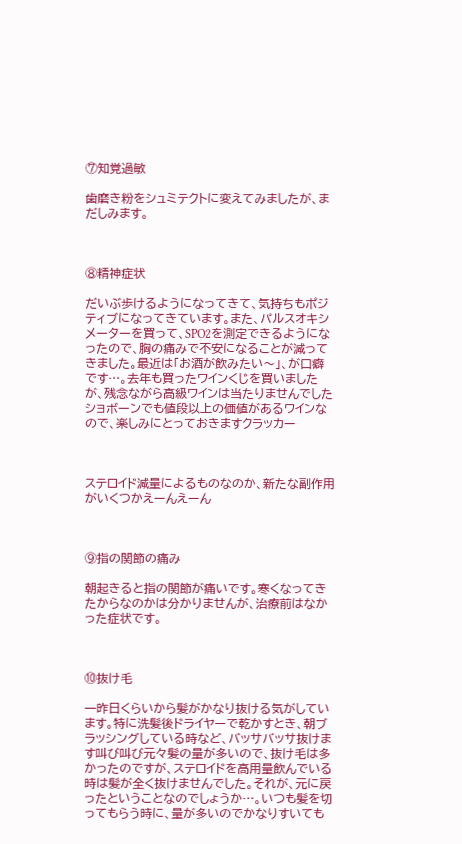⑦知覚過敏

歯磨き粉をシュミテクトに変えてみましたが、まだしみます。



⑧精神症状

だいぶ歩けるようになってきて、気持ちもポジティブになってきています。また、パルスオキシメーターを買って、SPO2を測定できるようになったので、胸の痛みで不安になることが減ってきました。最近は「お酒が飲みたい〜」、が口癖です…。去年も買ったワインくじを買いましたが、残念ながら高級ワインは当たりませんでしたショボーンでも値段以上の価値があるワインなので、楽しみにとっておきますクラッカー



ステロイド減量によるものなのか、新たな副作用がいくつかえーんえーん



⑨指の関節の痛み

朝起きると指の関節が痛いです。寒くなってきたからなのかは分かりませんが、治療前はなかった症状です。



⑩抜け毛

一昨日くらいから髪がかなり抜ける気がしています。特に洗髪後ドライヤーで乾かすとき、朝ブラッシングしている時など、バッサバッサ抜けます叫び叫び元々髪の量が多いので、抜け毛は多かったのですが、ステロイドを高用量飲んでいる時は髪が全く抜けませんでした。それが、元に戻ったということなのでしょうか…。いつも髪を切ってもらう時に、量が多いのでかなりすいても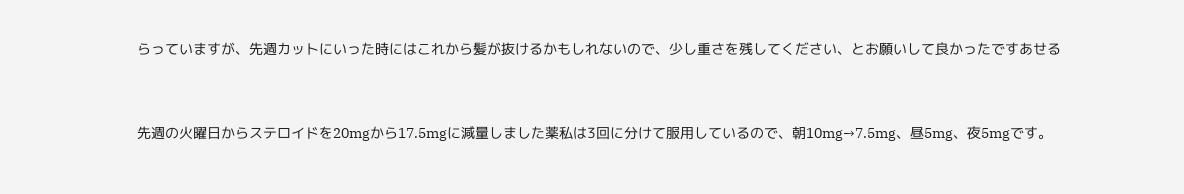らっていますが、先週カットにいった時にはこれから髪が抜けるかもしれないので、少し重さを残してください、とお願いして良かったですあせる



先週の火曜日からステロイドを20mgから17.5mgに減量しました薬私は3回に分けて服用しているので、朝10mg→7.5mg、昼5mg、夜5mgです。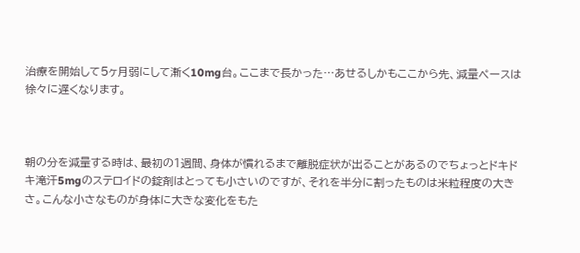治療を開始して5ヶ月弱にして漸く10mg台。ここまで長かった…あせるしかもここから先、減量ペースは徐々に遅くなります。



朝の分を減量する時は、最初の1週間、身体が慣れるまで離脱症状が出ることがあるのでちょっとドキドキ滝汗5mgのステロイドの錠剤はとっても小さいのですが、それを半分に割ったものは米粒程度の大きさ。こんな小さなものが身体に大きな変化をもた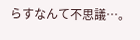らすなんて不思議…。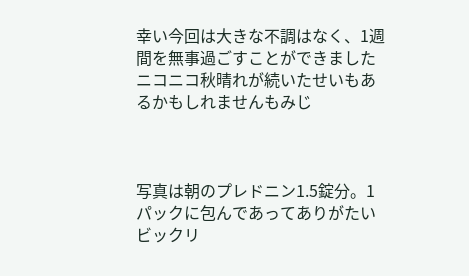幸い今回は大きな不調はなく、1週間を無事過ごすことができましたニコニコ秋晴れが続いたせいもあるかもしれませんもみじ



写真は朝のプレドニン1.5錠分。1パックに包んであってありがたいビックリ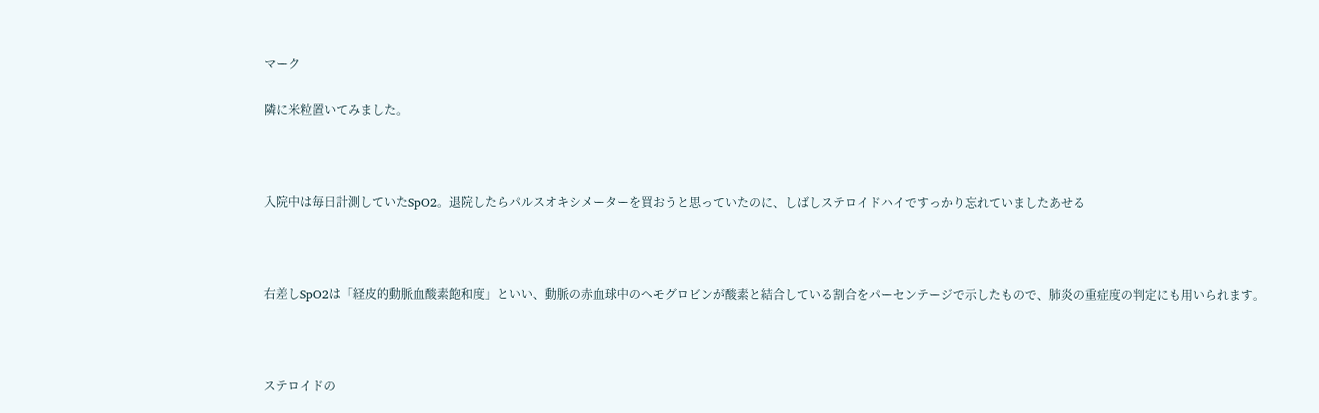マーク

隣に米粒置いてみました。



入院中は毎日計測していたSpO2。退院したらパルスオキシメーターを買おうと思っていたのに、しばしステロイドハイですっかり忘れていましたあせる



右差しSpO2は「経皮的動脈血酸素飽和度」といい、動脈の赤血球中のヘモグロビンが酸素と結合している割合をパーセンテージで示したもので、肺炎の重症度の判定にも用いられます。



ステロイドの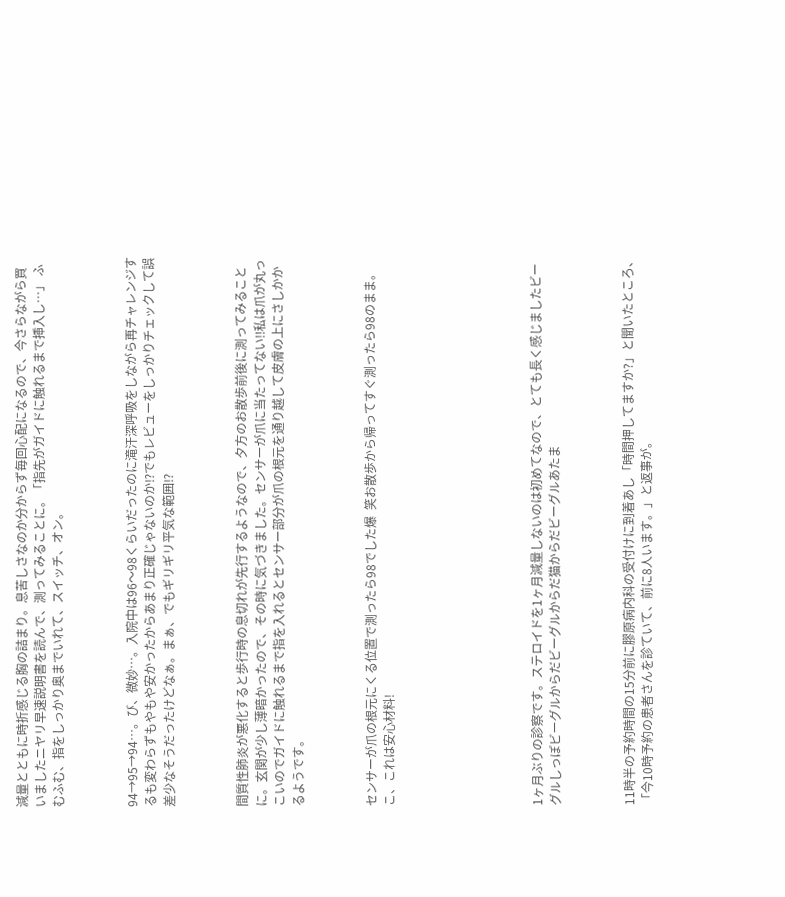減量とともに時折感じる胸の詰まり。息苦しさなのか分からず毎回心配になるので、今さらながら買いましたニヤリ早速説明書を読んで、測ってみることに。「指先がガイドに触れるまで挿入し…」 ふむふむ、指をしっかり奥までいれて、スイッチ、オン。



94→95→94…。び、微妙…。入院中は96〜98くらいだったのに滝汗深呼吸をしながら再チャレンジするも変わらずもやもや安かったからあまり正確じゃないのか⁉でもレビューをしっかりチェックして誤差少なそうだったけどなぁ。まぁ、でもギリギリ平気な範囲⁉



間質性肺炎が悪化すると歩行時の息切れが先行するようなので、夕方のお散歩前後に測ってみることに。玄関が少し薄暗かったので、その時に気づきました。センサーが爪に当たってない‼私は爪が丸っこいのでガイドに触れるまで指を入れるとセンサー部分が爪の根元を通り越して皮膚の上にさしかかるようです。



センサーが爪の根元にくる位置で測ったら98でした爆  笑お散歩から帰ってすぐ測ったら98のまま。こ、これは安心材料!







1ヶ月ぶりの診察です。ステロイドを1ヶ月減量しないのは初めてなので、とても長く感じましたビーグルしっぽビーグルからだビーグルからだ猫からだビーグルあたま



11時半の予約時間の15分前に膠原病内科の受付けに到着あし「時間押してますか?」と聞いたところ、「今10時予約の患者さんを診ていて、前に8人います。」と返事が。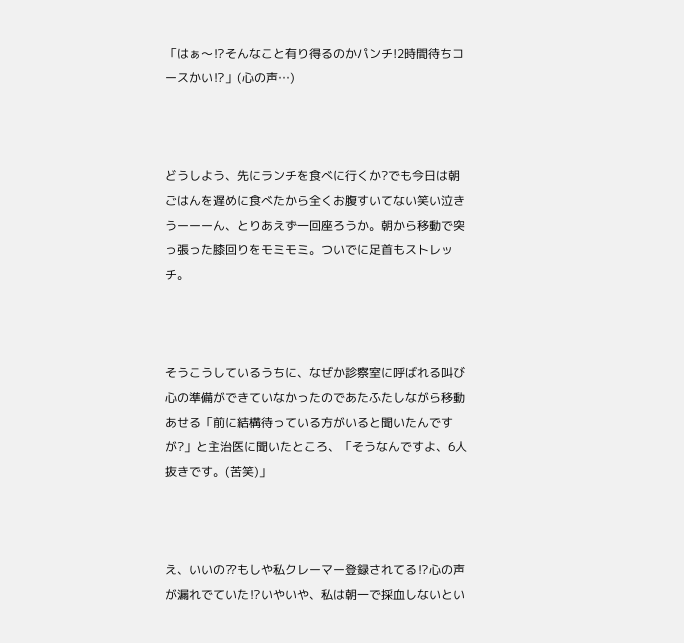「はぁ〜⁉そんなこと有り得るのかパンチ!2時間待ちコースかい⁉」(心の声…)



どうしよう、先にランチを食べに行くか?でも今日は朝ごはんを遅めに食べたから全くお腹すいてない笑い泣きうーーーん、とりあえず一回座ろうか。朝から移動で突っ張った膝回りをモミモミ。ついでに足首もストレッチ。



そうこうしているうちに、なぜか診察室に呼ばれる叫び心の準備ができていなかったのであたふたしながら移動あせる「前に結構待っている方がいると聞いたんですが?」と主治医に聞いたところ、「そうなんですよ、6人抜きです。(苦笑)」



え、いいの⁇もしや私クレーマー登録されてる⁉心の声が漏れでていた⁉いやいや、私は朝一で採血しないとい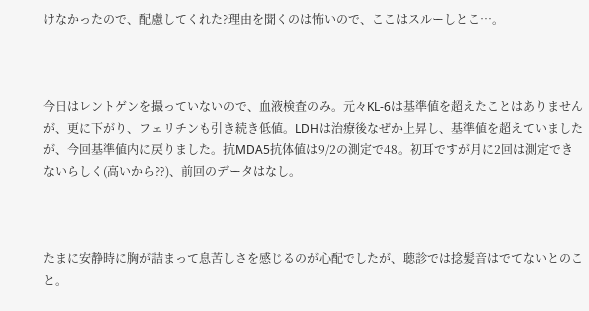けなかったので、配慮してくれた?理由を聞くのは怖いので、ここはスルーしとこ…。



今日はレントゲンを撮っていないので、血液検査のみ。元々KL-6は基準値を超えたことはありませんが、更に下がり、フェリチンも引き続き低値。LDHは治療後なぜか上昇し、基準値を超えていましたが、今回基準値内に戻りました。抗MDA5抗体値は9/2の測定で48。初耳ですが月に2回は測定できないらしく(高いから⁇)、前回のデータはなし。



たまに安静時に胸が詰まって息苦しさを感じるのが心配でしたが、聴診では捻髪音はでてないとのこと。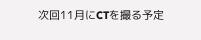次回11月にCTを撮る予定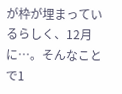が枠が埋まっているらしく、12月に…。そんなことで1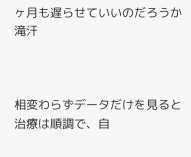ヶ月も遅らせていいのだろうか滝汗



相変わらずデータだけを見ると治療は順調で、自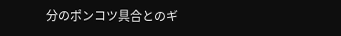分のポンコツ具合とのギ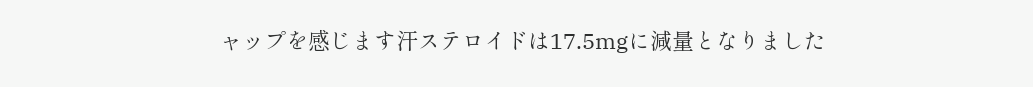ャップを感じます汗ステロイドは17.5mgに減量となりました